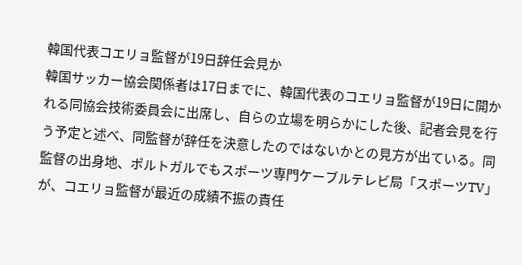韓国代表コエリョ監督が19日辞任会見か
韓国サッカー協会関係者は17日までに、韓国代表のコエリョ監督が19日に開かれる同協会技術委員会に出席し、自らの立場を明らかにした後、記者会見を行う予定と述べ、同監督が辞任を決意したのではないかとの見方が出ている。同監督の出身地、ポルトガルでもスポーツ専門ケーブルテレビ局「スポーツTV」が、コエリョ監督が最近の成績不振の責任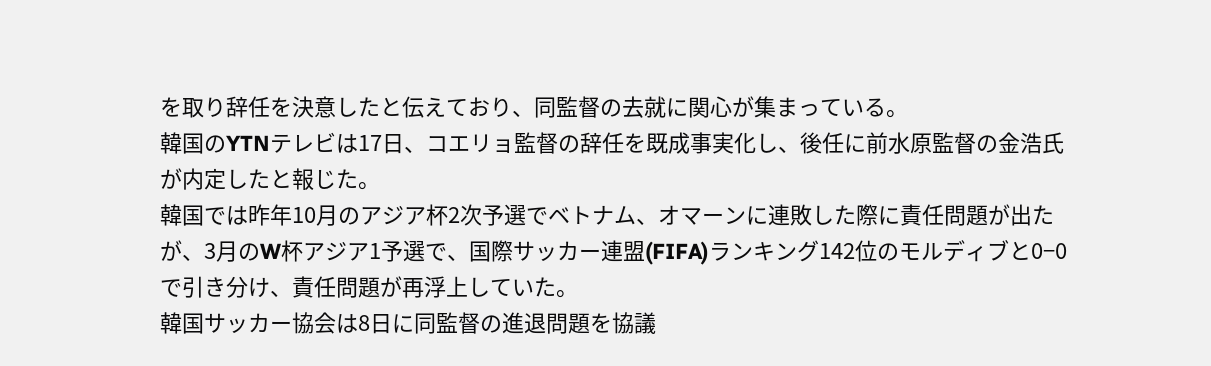を取り辞任を決意したと伝えており、同監督の去就に関心が集まっている。
韓国のYTNテレビは17日、コエリョ監督の辞任を既成事実化し、後任に前水原監督の金浩氏が内定したと報じた。
韓国では昨年10月のアジア杯2次予選でベトナム、オマーンに連敗した際に責任問題が出たが、3月のW杯アジア1予選で、国際サッカー連盟(FIFA)ランキング142位のモルディブと0−0で引き分け、責任問題が再浮上していた。
韓国サッカー協会は8日に同監督の進退問題を協議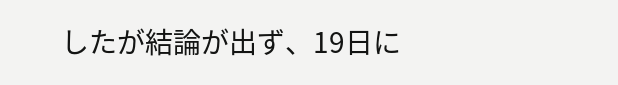したが結論が出ず、19日に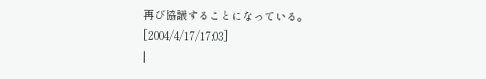再び協議することになっている。
[2004/4/17/17:03]
|